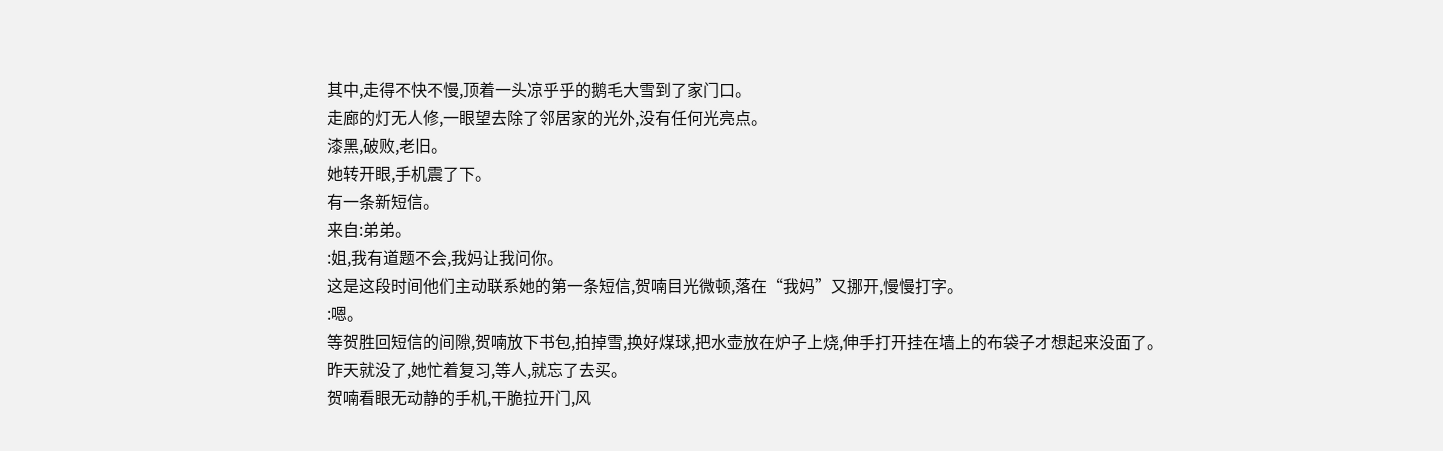其中,走得不快不慢,顶着一头凉乎乎的鹅毛大雪到了家门口。
走廊的灯无人修,一眼望去除了邻居家的光外,没有任何光亮点。
漆黑,破败,老旧。
她转开眼,手机震了下。
有一条新短信。
来自:弟弟。
:姐,我有道题不会,我妈让我问你。
这是这段时间他们主动联系她的第一条短信,贺喃目光微顿,落在“我妈”又挪开,慢慢打字。
:嗯。
等贺胜回短信的间隙,贺喃放下书包,拍掉雪,换好煤球,把水壶放在炉子上烧,伸手打开挂在墙上的布袋子才想起来没面了。
昨天就没了,她忙着复习,等人,就忘了去买。
贺喃看眼无动静的手机,干脆拉开门,风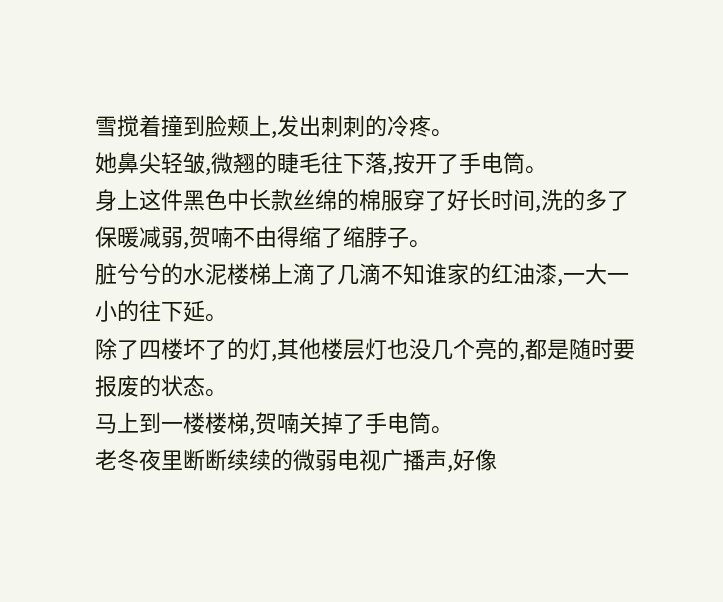雪搅着撞到脸颊上,发出刺刺的冷疼。
她鼻尖轻皱,微翘的睫毛往下落,按开了手电筒。
身上这件黑色中长款丝绵的棉服穿了好长时间,洗的多了保暖减弱,贺喃不由得缩了缩脖子。
脏兮兮的水泥楼梯上滴了几滴不知谁家的红油漆,一大一小的往下延。
除了四楼坏了的灯,其他楼层灯也没几个亮的,都是随时要报废的状态。
马上到一楼楼梯,贺喃关掉了手电筒。
老冬夜里断断续续的微弱电视广播声,好像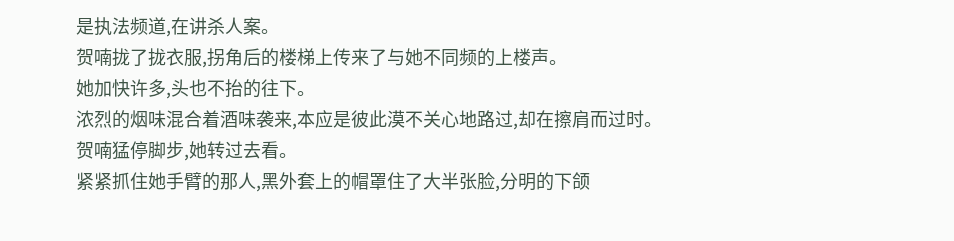是执法频道,在讲杀人案。
贺喃拢了拢衣服,拐角后的楼梯上传来了与她不同频的上楼声。
她加快许多,头也不抬的往下。
浓烈的烟味混合着酒味袭来,本应是彼此漠不关心地路过,却在擦肩而过时。
贺喃猛停脚步,她转过去看。
紧紧抓住她手臂的那人,黑外套上的帽罩住了大半张脸,分明的下颌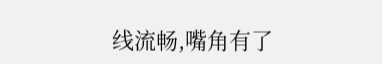线流畅,嘴角有了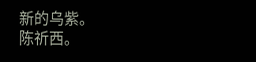新的乌紫。
陈祈西。